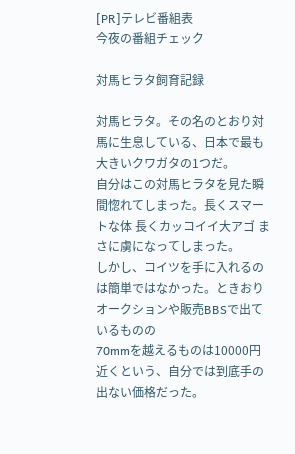[PR]テレビ番組表
今夜の番組チェック

対馬ヒラタ飼育記録

対馬ヒラタ。その名のとおり対馬に生息している、日本で最も大きいクワガタの1つだ。
自分はこの対馬ヒラタを見た瞬間惚れてしまった。長くスマートな体 長くカッコイイ大アゴ まさに虜になってしまった。
しかし、コイツを手に入れるのは簡単ではなかった。ときおりオークションや販売BBSで出ているものの
70mmを越えるものは10000円近くという、自分では到底手の出ない価格だった。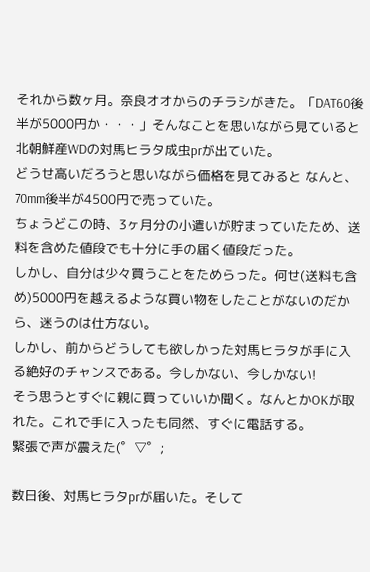それから数ヶ月。奈良オオからのチラシがきた。「DAT60後半が5000円か・・・」そんなことを思いながら見ていると
北朝鮮産WDの対馬ヒラタ成虫prが出ていた。
どうせ高いだろうと思いながら価格を見てみると なんと、70mm後半が4500円で売っていた。
ちょうどこの時、3ヶ月分の小遣いが貯まっていたため、送料を含めた値段でも十分に手の届く値段だった。
しかし、自分は少々買うことをためらった。何せ(送料も含め)5000円を越えるような買い物をしたことがないのだから、迷うのは仕方ない。
しかし、前からどうしても欲しかった対馬ヒラタが手に入る絶好のチャンスである。今しかない、今しかない!
そう思うとすぐに親に買っていいか聞く。なんとかOKが取れた。これで手に入ったも同然、すぐに電話する。
緊張で声が震えた(゜▽゜;

数日後、対馬ヒラタprが届いた。そして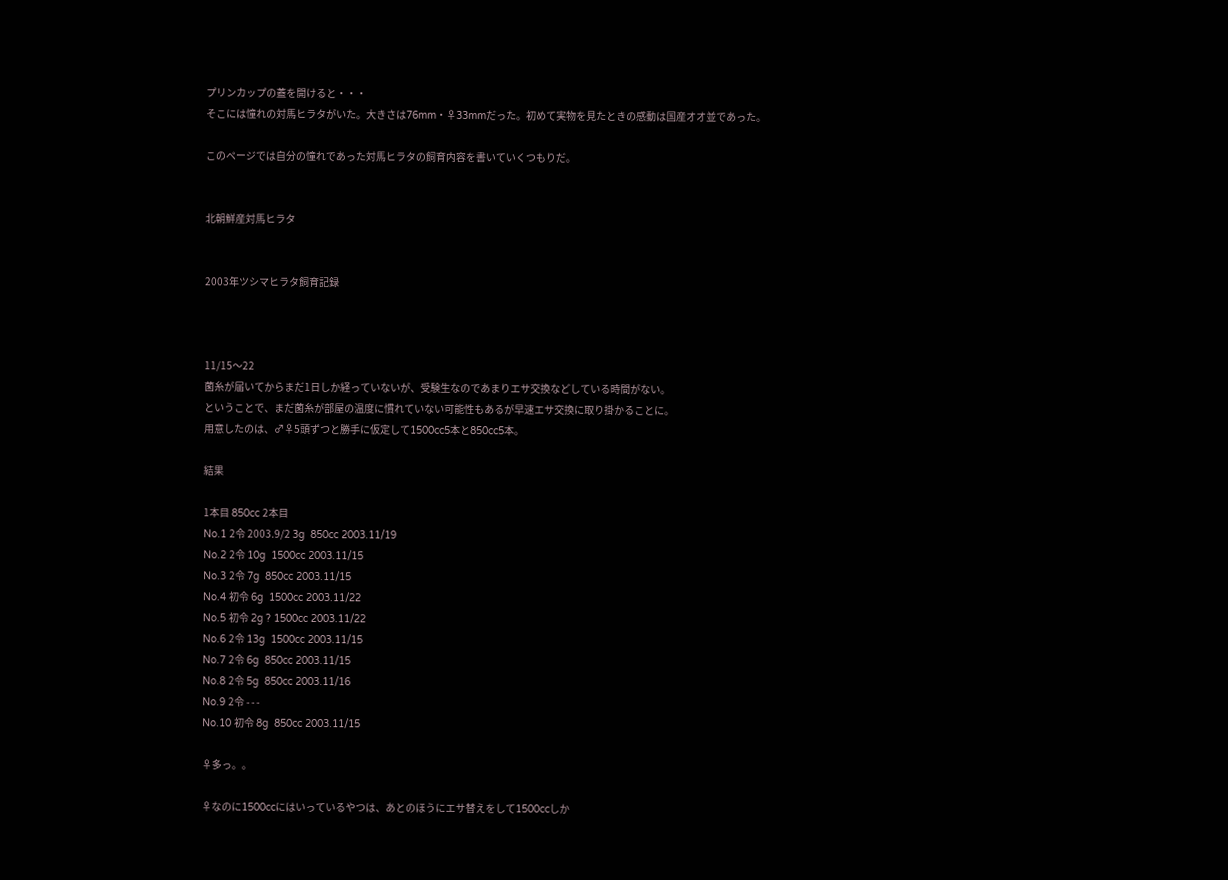プリンカップの蓋を開けると・・・
そこには憧れの対馬ヒラタがいた。大きさは76mm・♀33mmだった。初めて実物を見たときの感動は国産オオ並であった。

このページでは自分の憧れであった対馬ヒラタの飼育内容を書いていくつもりだ。


北朝鮮産対馬ヒラタ


2003年ツシマヒラタ飼育記録



11/15〜22
菌糸が届いてからまだ1日しか経っていないが、受験生なのであまりエサ交換などしている時間がない。
ということで、まだ菌糸が部屋の温度に慣れていない可能性もあるが早速エサ交換に取り掛かることに。
用意したのは、♂♀5頭ずつと勝手に仮定して1500cc5本と850cc5本。

結果

1本目 850cc 2本目
No.1 2令 2003.9/2 3g  850cc 2003.11/19
No.2 2令 10g  1500cc 2003.11/15
No.3 2令 7g  850cc 2003.11/15
No.4 初令 6g  1500cc 2003.11/22
No.5 初令 2g ? 1500cc 2003.11/22
No.6 2令 13g  1500cc 2003.11/15
No.7 2令 6g  850cc 2003.11/15
No.8 2令 5g  850cc 2003.11/16
No.9 2令 - - -
No.10 初令 8g  850cc 2003.11/15

♀多っ。。

♀なのに1500ccにはいっているやつは、あとのほうにエサ替えをして1500ccしか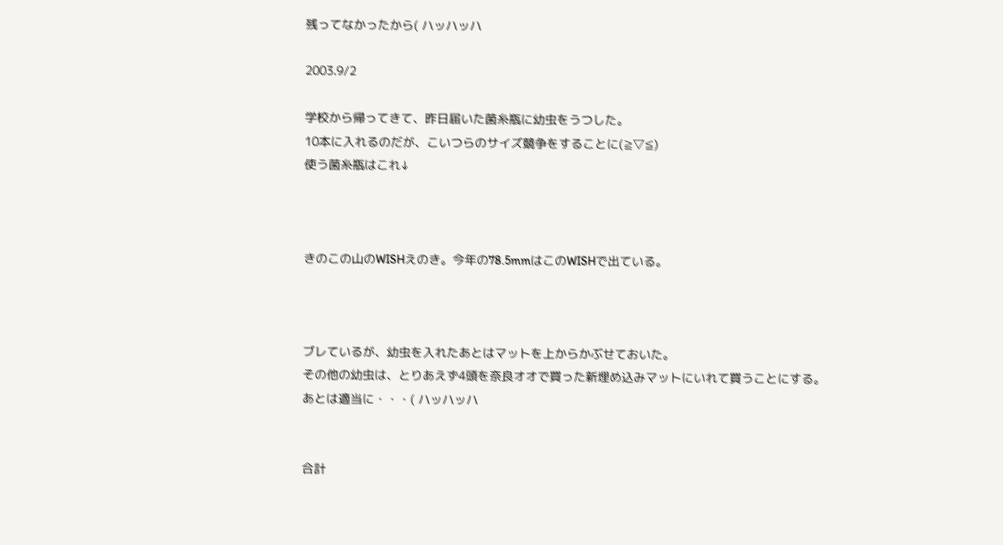残ってなかったから( ハッハッハ

2003.9/2

学校から帰ってきて、昨日届いた菌糸瓶に幼虫をうつした。
10本に入れるのだが、こいつらのサイズ競争をすることに(≧▽≦)
使う菌糸瓶はこれ↓



きのこの山のWISHえのき。今年の78.5mmはこのWISHで出ている。



ブレているが、幼虫を入れたあとはマットを上からかぶせておいた。
その他の幼虫は、とりあえず4頭を奈良オオで買った新埋め込みマットにいれて買うことにする。
あとは適当に・・・( ハッハッハ


合計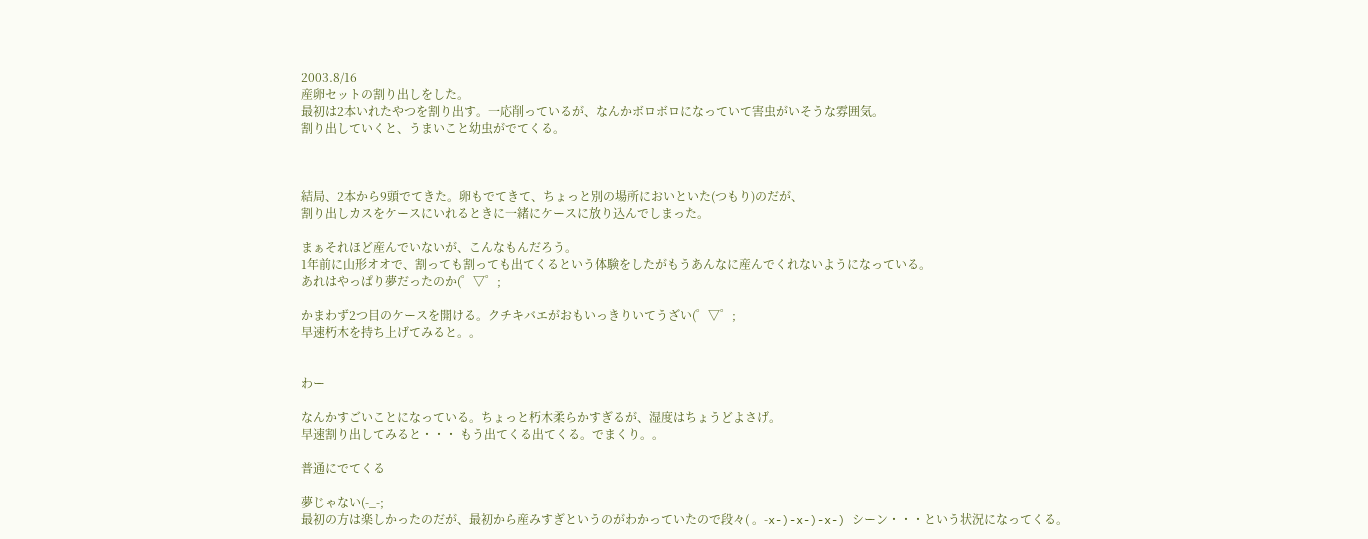2003.8/16
産卵セットの割り出しをした。
最初は2本いれたやつを割り出す。一応削っているが、なんかボロボロになっていて害虫がいそうな雰囲気。
割り出していくと、うまいこと幼虫がでてくる。



結局、2本から9頭でてきた。卵もでてきて、ちょっと別の場所においといた(つもり)のだが、
割り出しカスをケースにいれるときに一緒にケースに放り込んでしまった。

まぁそれほど産んでいないが、こんなもんだろう。
1年前に山形オオで、割っても割っても出てくるという体験をしたがもうあんなに産んでくれないようになっている。
あれはやっぱり夢だったのか(゜▽゜;

かまわず2つ目のケースを開ける。クチキバエがおもいっきりいてうざい(゜▽゜;
早速朽木を持ち上げてみると。。


わー

なんかすごいことになっている。ちょっと朽木柔らかすぎるが、湿度はちょうどよさげ。
早速割り出してみると・・・ もう出てくる出てくる。でまくり。。

普通にでてくる

夢じゃない(-_-;
最初の方は楽しかったのだが、最初から産みすぎというのがわかっていたので段々( 。-x-)-x-)-x-) シーン・・・という状況になってくる。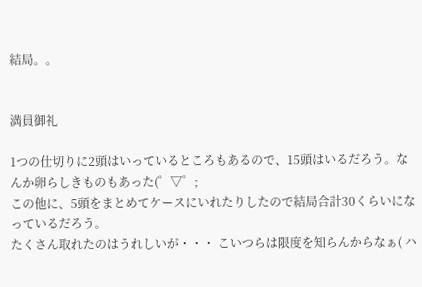結局。。


満員御礼

1つの仕切りに2頭はいっているところもあるので、15頭はいるだろう。なんか卵らしきものもあった(゜▽゜;
この他に、5頭をまとめてケースにいれたりしたので結局合計30くらいになっているだろう。
たくさん取れたのはうれしいが・・・ こいつらは限度を知らんからなぁ( ハ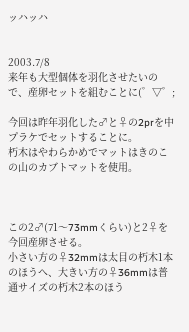ッハッハ


2003.7/8
来年も大型個体を羽化させたいので、産卵セットを組むことに(゜▽゜;

今回は昨年羽化した♂と♀の2prを中プラケでセットすることに。
朽木はやわらかめでマットはきのこの山のカブトマットを使用。



この2♂(71〜73mmくらい)と2♀を今回産卵させる。
小さい方の♀32mmは太目の朽木1本のほうへ、大きい方の♀36mmは普通サイズの朽木2本のほう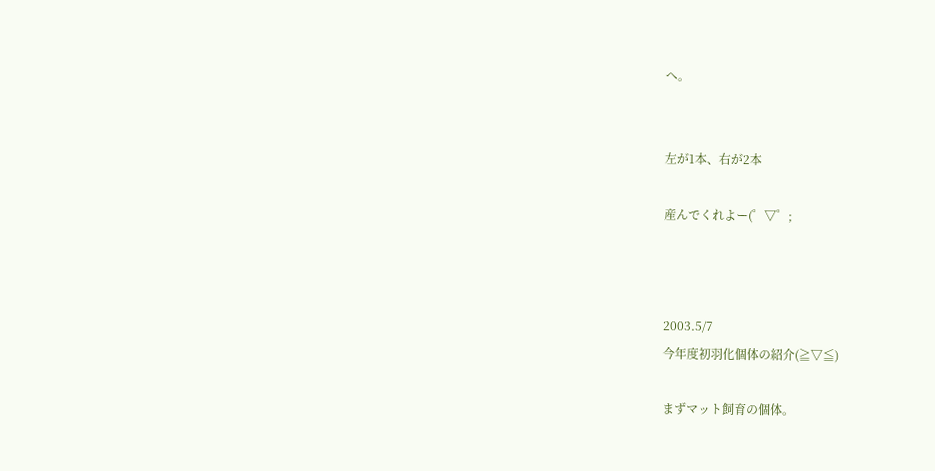へ。


左が1本、右が2本

産んでくれよー(゜▽゜;



2003.5/7
今年度初羽化個体の紹介(≧▽≦)

まずマット飼育の個体。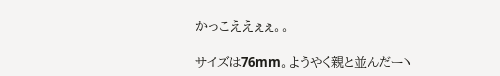かっこええぇぇ。。

サイズは76mm。ようやく親と並んだーヽ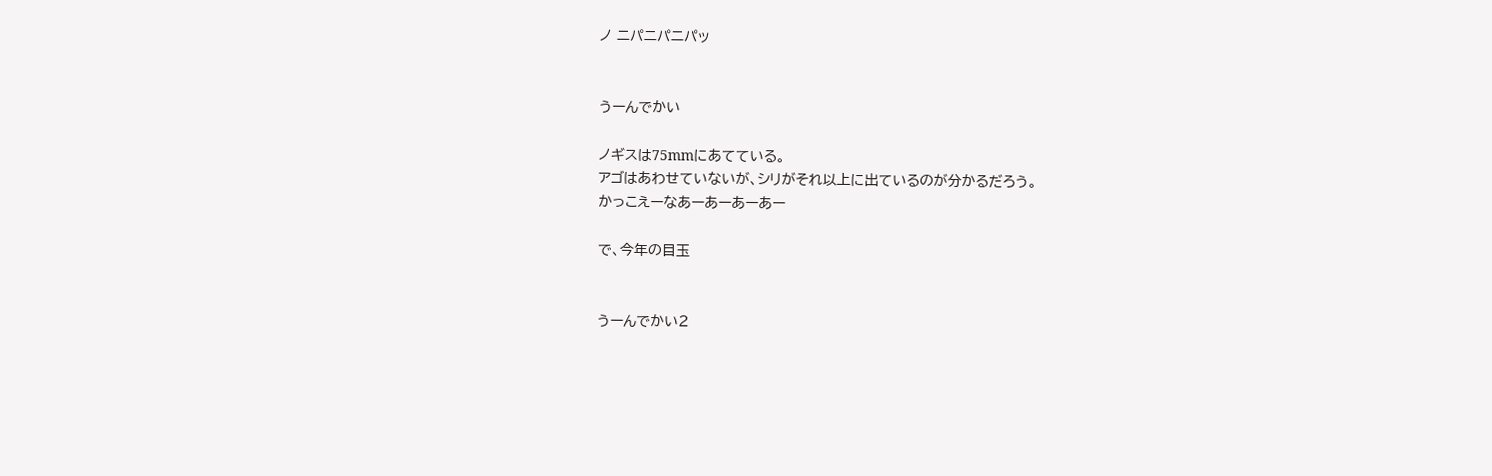ノ ニパニパニパッ


うーんでかい

ノギスは75mmにあてている。
アゴはあわせていないが、シリがそれ以上に出ているのが分かるだろう。
かっこえーなあーあーあーあー

で、今年の目玉


うーんでかい2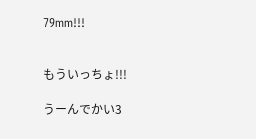79mm!!!


もういっちょ!!!

うーんでかい3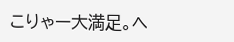こりゃー大満足。ヘ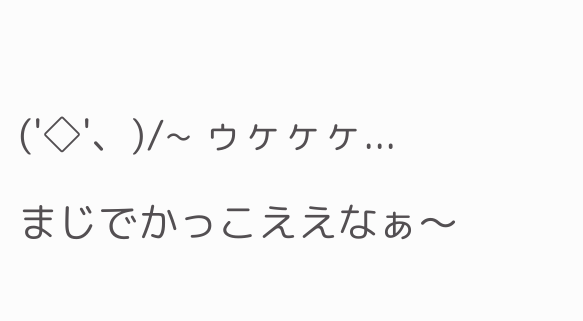('◇'、)/~ ゥヶヶヶ...

まじでかっこええなぁ〜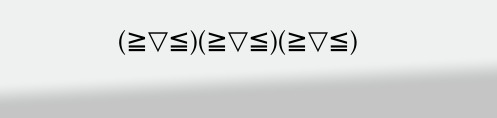(≧▽≦)(≧▽≦)(≧▽≦)